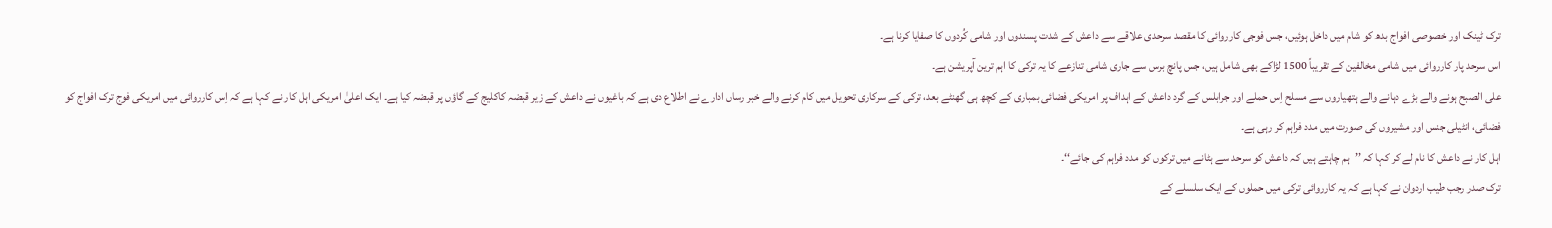ترک ٹینک اور خصوصی افواج بدھ کو شام میں داخل ہوئیں، جس فوجی کارروائی کا مقصد سرحدی علاقے سے داعش کے شدت پسندوں اور شامی کُردوں کا صفایا کرنا ہے۔
اس سرحد پار کارروائی میں شامی مخالفین کے تقریباً 1500 لڑاکے بھی شامل ہیں، جس پانچ برس سے جاری شامی تنازعے کا یہ ترکی کا اہم ترین آپریشن ہے۔
علی الصبح ہونے والے بڑے دہانے والے ہتھیاروں سے مسلح اِس حملے اور جرابلس کے گرد داعش کے اہداف پر امریکی فضائی بمباری کے کچھ ہی گھنٹے بعد، ترکی کے سرکاری تحویل میں کام کرنے والے خبر رساں ادارے نے اطلاع دی ہے کہ باغیوں نے داعش کے زیر قبضہ کاکلیج کے گاؤں پر قبضہ کیا ہے۔ ایک اعلیٰ امریکی اہل کار نے کہا ہے کہ اِس کارروائی میں امریکی فوج ترک افواج کو فضائی، انٹیلی جنس اور مشیروں کی صورت میں مدد فراہم کر رہی ہے۔
اہل کار نے داعش کا نام لے کر کہا کہ ’’ہم چاہتے ہیں کہ داعش کو سرحد سے ہٹانے میں ترکوں کو مدد فراہم کی جائے‘‘۔
ترک صدر رجب طیب اردوان نے کہا ہے کہ یہ کارروائی ترکی میں حملوں کے ایک سلسلے کے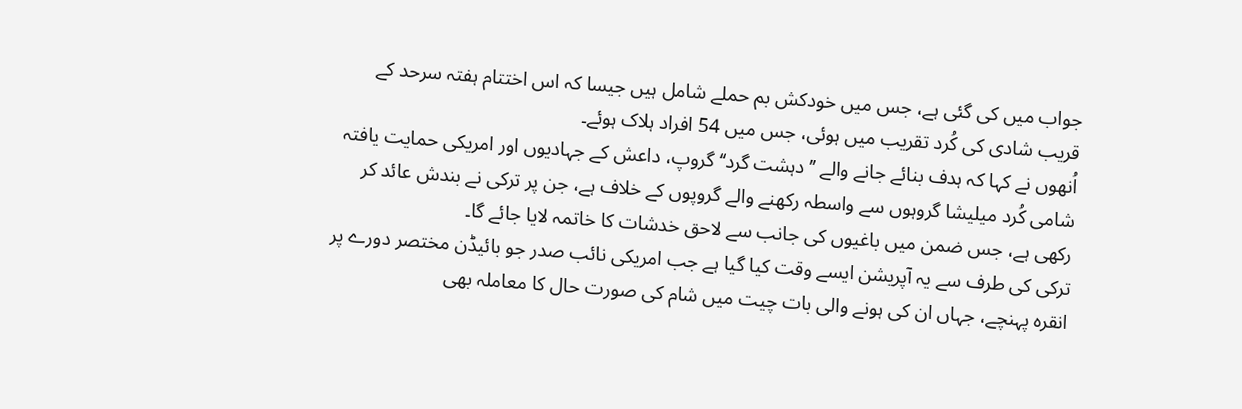جواب میں کی گئی ہے، جس میں خودکش بم حملے شامل ہیں جیسا کہ اس اختتام ہفتہ سرحد کے قریب شادی کی کُرد تقریب میں ہوئی، جس میں 54 افراد ہلاک ہوئے۔
اُنھوں نے کہا کہ ہدف بنائے جانے والے ’’دہشت گرد‘‘ گروپ، داعش کے جہادیوں اور امریکی حمایت یافتہ شامی کُرد میلیشا گروہوں سے واسطہ رکھنے والے گروپوں کے خلاف ہے، جن پر ترکی نے بندش عائد کر رکھی ہے، جس ضمن میں باغیوں کی جانب سے لاحق خدشات کا خاتمہ لایا جائے گا۔
ترکی کی طرف سے یہ آپریشن ایسے وقت کیا گیا ہے جب امریکی نائب صدر جو بائیڈن مختصر دورے پر انقرہ پہنچے، جہاں ان کی ہونے والی بات چیت میں شام کی صورت حال کا معاملہ بھی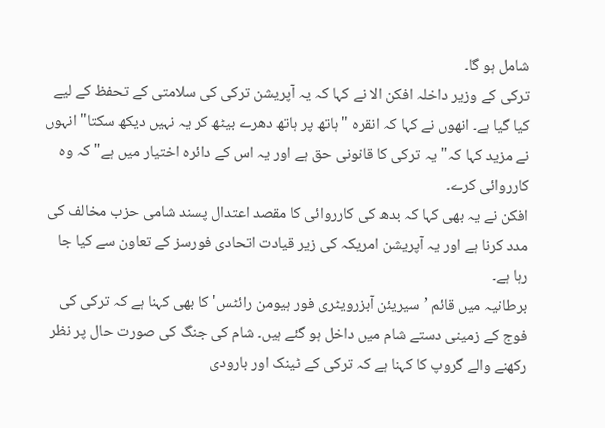شامل ہو گا۔
ترکی کے وزیر داخلہ افکن الا نے کہا کہ یہ آپریشن ترکی کی سلامتی کے تحفظ کے لیے کیا گیا ہے۔ انھوں نے کہا کہ انقرہ "ہاتھ پر ہاتھ دھرے بیٹھ کر یہ نہیں دیکھ سکتا" انہوں نے مزید کہا کہ" یہ ترکی کا قانونی حق ہے اور یہ اس کے دائرہ اختیار میں ہے" کہ وہ کارروائی کرے۔
افکن نے یہ بھی کہا کہ بدھ کی کارروائی کا مقصد اعتدال پسند شامی حزب مخالف کی مدد کرنا ہے اور یہ آپریشن امریکہ کی زیر قیادت اتحادی فورسز کے تعاون سے کیا جا رہا ہے۔
برطانیہ میں قائم ’سیریئن آبزرویٹری فور ہیومن رائٹس' کا بھی کہنا ہے کہ ترکی کی فوج کے زمینی دستے شام میں داخل ہو گئے ہیں۔ شام کی جنگ کی صورت حال پر نظر رکھنے والے گروپ کا کہنا ہے کہ ترکی کے ٹینک اور بارودی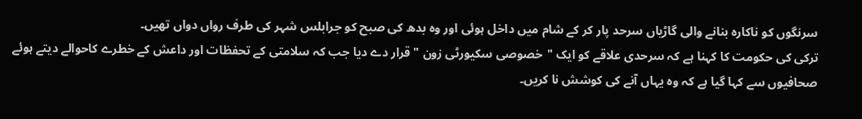سرنگوں کو ناکارہ بنانے والی گاڑیاں سرحد پار کر کے شام میں داخل ہوئی اور وہ بدھ کی صبح کو جرابلس شہر کی طرف رواں دواں تھیں۔
ترکی کی حکومت کا کہنا ہے کہ سرحدی علاقے کو ایک "خصوصی سکیورٹی زون " قرار دے دیا جب کہ سلامتی کے تحفظات اور داعش کے خطرے کاحوالے دیتے ہوئے صحافیوں سے کہا گیا ہے کہ وہ یہاں آنے کی کوشش نا کریں۔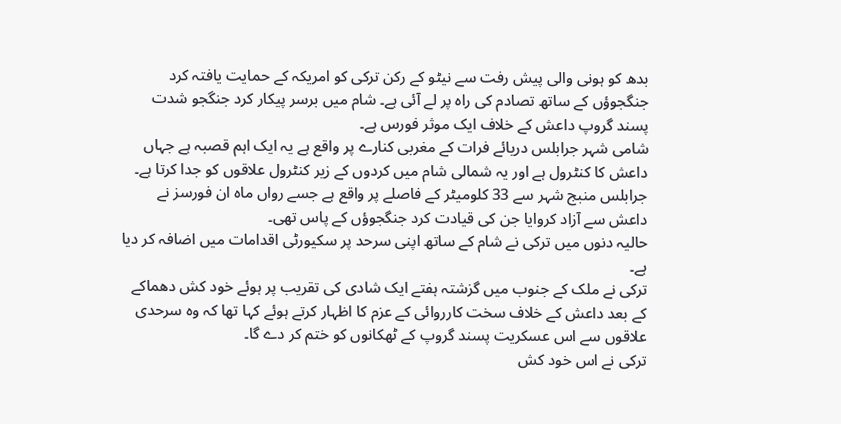بدھ کو ہونی والی پیش رفت سے نیٹو کے رکن ترکی کو امریکہ کے حمایت یافتہ کرد جنگجوؤں کے ساتھ تصادم کی راہ پر لے آئی ہے۔ شام میں برسر پیکار کرد جنگجو شدت پسند گروپ داعش کے خلاف ایک موثر فورس ہے۔
شامی شہر جرابلس دریائے فرات کے مغربی کنارے پر واقع ہے یہ ایک اہم قصبہ ہے جہاں داعش کا کنٹرول ہے اور یہ شمالی شام میں کردوں کے زیر کنٹرول علاقوں کو جدا کرتا ہے۔
جرابلس منبج شہر سے 33 کلومیٹر کے فاصلے پر واقع ہے جسے رواں ماہ ان فورسز نے داعش سے آزاد کروایا جن کی قیادت کرد جنگجوؤں کے پاس تھی۔
حالیہ دنوں میں ترکی نے شام کے ساتھ اپنی سرحد پر سکیورٹی اقدامات میں اضافہ کر دیا ہے۔
ترکی نے ملک کے جنوب میں گزشتہ ہفتے ایک شادی کی تقریب پر ہوئے خود کش دھماکے کے بعد داعش کے خلاف سخت کارروائی کے عزم کا اظہار کرتے ہوئے کہا تھا کہ وہ سرحدی علاقوں سے اس عسکریت پسند گروپ کے ٹھکانوں کو ختم کر دے گا۔
ترکی نے اس خود کش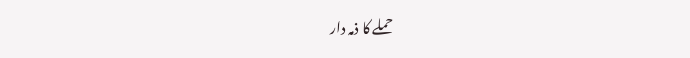حملے کا ذمہ دار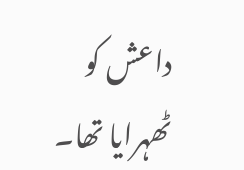داعش کو ٹھہرایا تھا۔